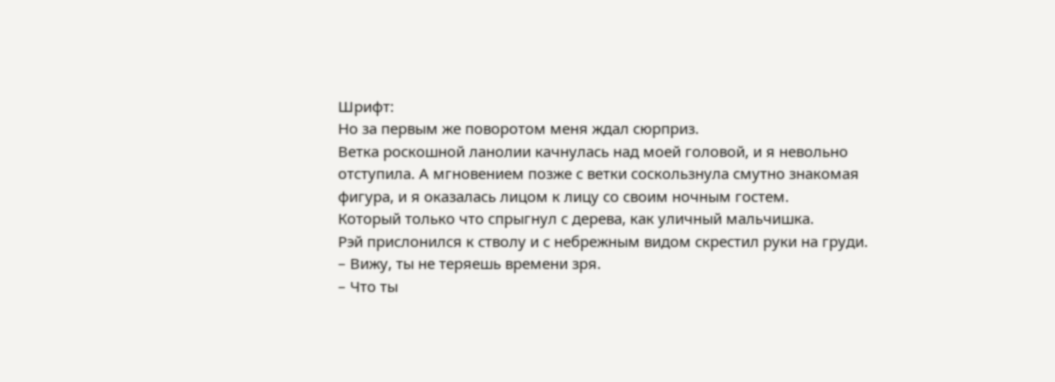Шрифт:
Но за первым же поворотом меня ждал сюрприз.
Ветка роскошной ланолии качнулась над моей головой, и я невольно отступила. А мгновением позже с ветки соскользнула смутно знакомая фигура, и я оказалась лицом к лицу со своим ночным гостем.
Который только что спрыгнул с дерева, как уличный мальчишка.
Рэй прислонился к стволу и с небрежным видом скрестил руки на груди.
– Вижу, ты не теряешь времени зря.
– Что ты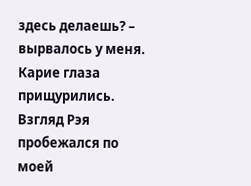здесь делаешь? – вырвалось у меня.
Карие глаза прищурились. Взгляд Рэя пробежался по моей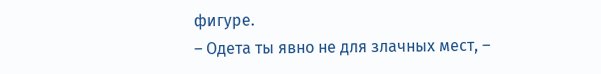фигуре.
– Одета ты явно не для злачных мест, –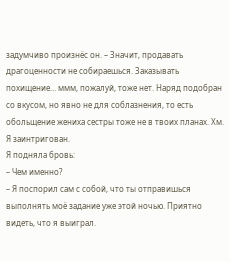задумчиво произнёс он. – Значит, продавать драгоценности не собираешься. Заказывать похищение… ммм, пожалуй, тоже нет. Наряд подобран со вкусом, но явно не для соблазнения, то есть обольщение жениха сестры тоже не в твоих планах. Хм. Я заинтригован.
Я подняла бровь:
– Чем именно?
– Я поспорил сам с собой, что ты отправишься выполнять моё задание уже этой ночью. Приятно видеть, что я выиграл.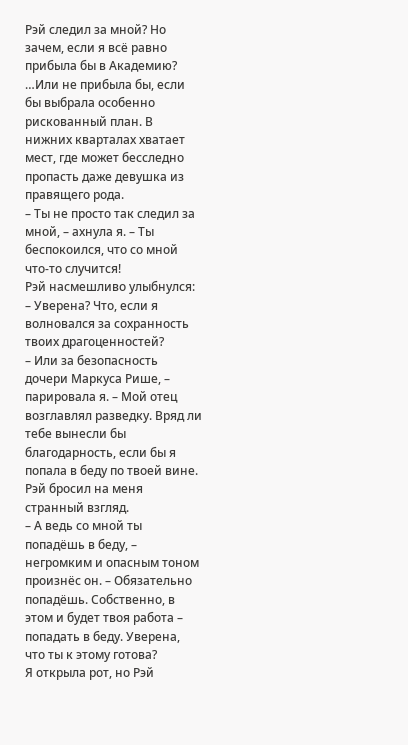Рэй следил за мной? Но зачем, если я всё равно прибыла бы в Академию?
…Или не прибыла бы, если бы выбрала особенно рискованный план. В нижних кварталах хватает мест, где может бесследно пропасть даже девушка из правящего рода.
– Ты не просто так следил за мной, – ахнула я. – Ты беспокоился, что со мной что-то случится!
Рэй насмешливо улыбнулся:
– Уверена? Что, если я волновался за сохранность твоих драгоценностей?
– Или за безопасность дочери Маркуса Рише, – парировала я. – Мой отец возглавлял разведку. Вряд ли тебе вынесли бы благодарность, если бы я попала в беду по твоей вине.
Рэй бросил на меня странный взгляд.
– А ведь со мной ты попадёшь в беду, – негромким и опасным тоном произнёс он. – Обязательно попадёшь. Собственно, в этом и будет твоя работа – попадать в беду. Уверена, что ты к этому готова?
Я открыла рот, но Рэй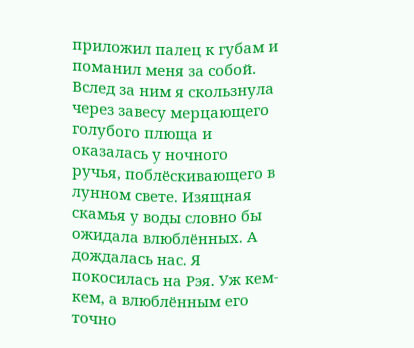приложил палец к губам и поманил меня за собой.
Вслед за ним я скользнула через завесу мерцающего голубого плюща и оказалась у ночного ручья, поблёскивающего в лунном свете. Изящная скамья у воды словно бы ожидала влюблённых. А дождалась нас. Я покосилась на Рэя. Уж кем-кем, а влюблённым его точно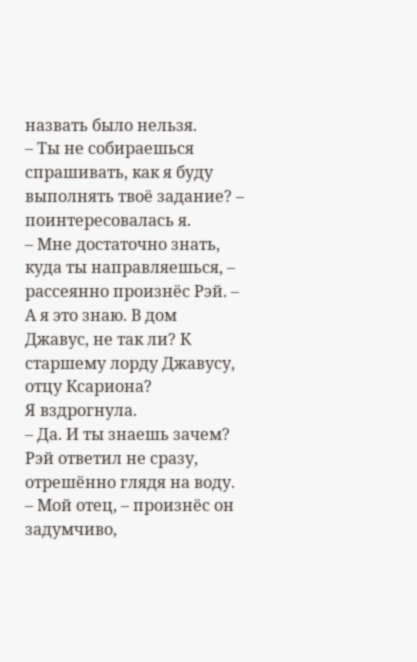назвать было нельзя.
– Ты не собираешься спрашивать, как я буду выполнять твоё задание? – поинтересовалась я.
– Мне достаточно знать, куда ты направляешься, – рассеянно произнёс Рэй. – А я это знаю. В дом Джавус, не так ли? К старшему лорду Джавусу, отцу Ксариона?
Я вздрогнула.
– Да. И ты знаешь зачем?
Рэй ответил не сразу, отрешённо глядя на воду.
– Мой отец, – произнёс он задумчиво,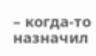– когда-то назначил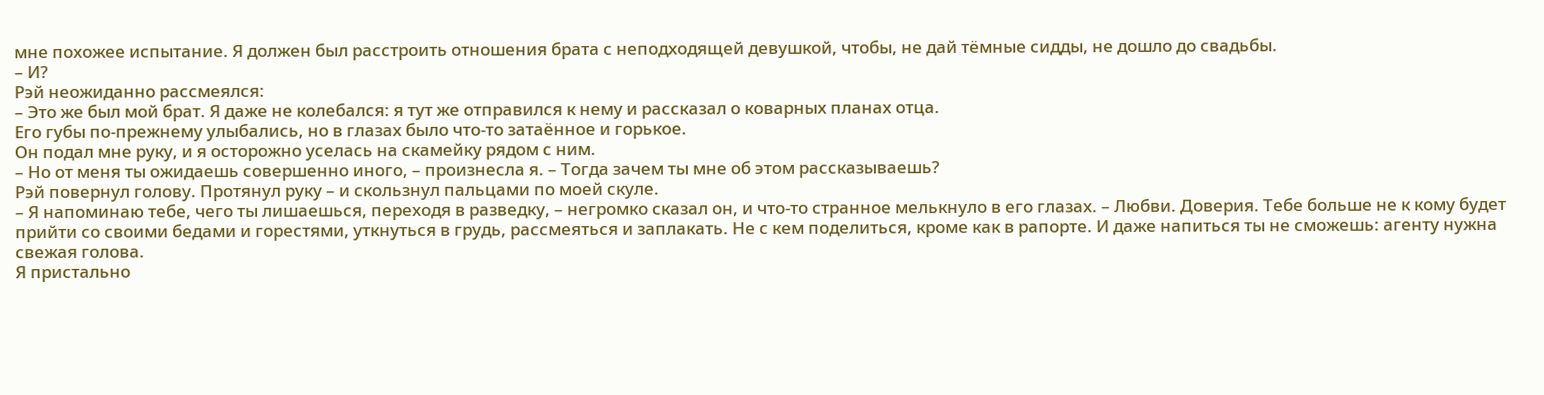мне похожее испытание. Я должен был расстроить отношения брата с неподходящей девушкой, чтобы, не дай тёмные сидды, не дошло до свадьбы.
– И?
Рэй неожиданно рассмеялся:
– Это же был мой брат. Я даже не колебался: я тут же отправился к нему и рассказал о коварных планах отца.
Его губы по-прежнему улыбались, но в глазах было что-то затаённое и горькое.
Он подал мне руку, и я осторожно уселась на скамейку рядом с ним.
– Но от меня ты ожидаешь совершенно иного, – произнесла я. – Тогда зачем ты мне об этом рассказываешь?
Рэй повернул голову. Протянул руку – и скользнул пальцами по моей скуле.
– Я напоминаю тебе, чего ты лишаешься, переходя в разведку, – негромко сказал он, и что-то странное мелькнуло в его глазах. – Любви. Доверия. Тебе больше не к кому будет прийти со своими бедами и горестями, уткнуться в грудь, рассмеяться и заплакать. Не с кем поделиться, кроме как в рапорте. И даже напиться ты не сможешь: агенту нужна свежая голова.
Я пристально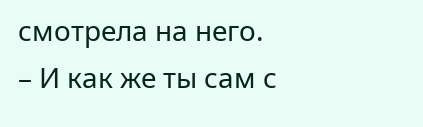смотрела на него.
– И как же ты сам с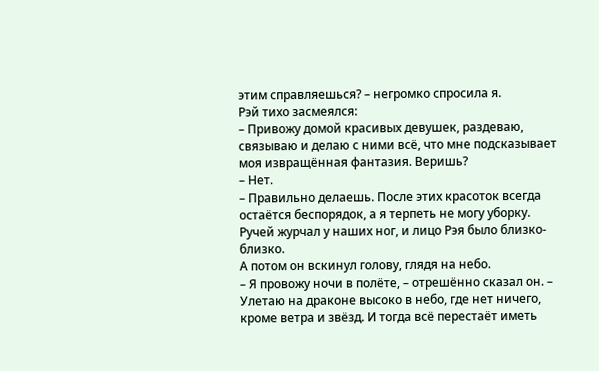этим справляешься? – негромко спросила я.
Рэй тихо засмеялся:
– Привожу домой красивых девушек, раздеваю, связываю и делаю с ними всё, что мне подсказывает моя извращённая фантазия. Веришь?
– Нет.
– Правильно делаешь. После этих красоток всегда остаётся беспорядок, а я терпеть не могу уборку.
Ручей журчал у наших ног, и лицо Рэя было близко-близко.
А потом он вскинул голову, глядя на небо.
– Я провожу ночи в полёте, – отрешённо сказал он. – Улетаю на драконе высоко в небо, где нет ничего, кроме ветра и звёзд. И тогда всё перестаёт иметь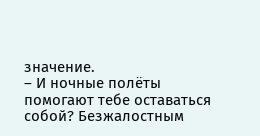значение.
– И ночные полёты помогают тебе оставаться собой? Безжалостным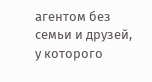агентом без семьи и друзей, у которого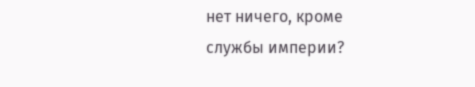нет ничего, кроме службы империи?